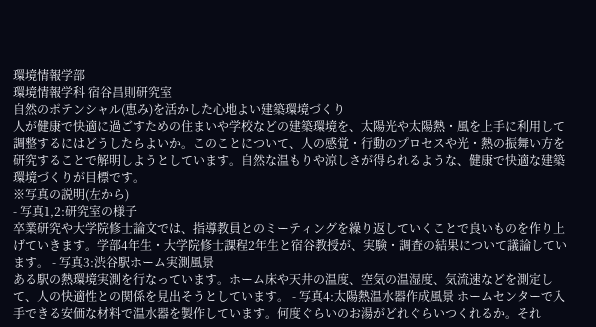環境情報学部
環境情報学科 宿谷昌則研究室
自然のポテンシャル(恵み)を活かした心地よい建築環境づくり
人が健康で快適に過ごすための住まいや学校などの建築環境を、太陽光や太陽熱・風を上手に利用して調整するにはどうしたらよいか。このことについて、人の感覚・行動のプロセスや光・熱の振舞い方を研究することで解明しようとしています。自然な温もりや涼しさが得られるような、健康で快適な建築環境づくりが目標です。
※写真の説明(左から)
- 写真1,2:研究室の様子
卒業研究や大学院修士論文では、指導教員とのミーティングを繰り返していくことで良いものを作り上げていきます。学部4年生・大学院修士課程2年生と宿谷教授が、実験・調査の結果について議論しています。 - 写真3:渋谷駅ホーム実測風景
ある駅の熱環境実測を行なっています。ホーム床や天井の温度、空気の温湿度、気流速などを測定して、人の快適性との関係を見出そうとしています。 - 写真4:太陽熱温水器作成風景 ホームセンターで入手できる安価な材料で温水器を製作しています。何度ぐらいのお湯がどれぐらいつくれるか。それ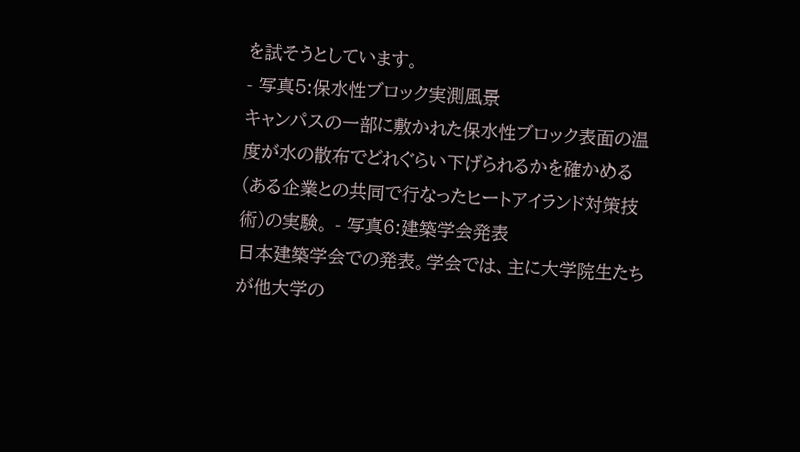を試そうとしています。
- 写真5:保水性ブロック実測風景
キャンパスの一部に敷かれた保水性ブロック表面の温度が水の散布でどれぐらい下げられるかを確かめる(ある企業との共同で行なったヒートアイランド対策技術)の実験。 - 写真6:建築学会発表
日本建築学会での発表。学会では、主に大学院生たちが他大学の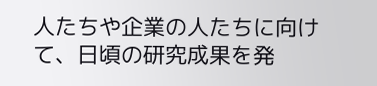人たちや企業の人たちに向けて、日頃の研究成果を発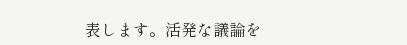表します。活発な議論を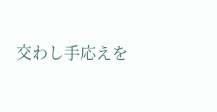交わし手応えを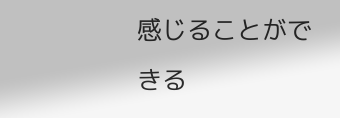感じることができる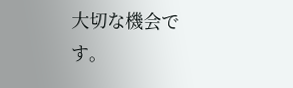大切な機会です。